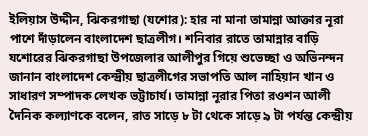ইলিয়াস উদ্দীন, ঝিকরগাছা (যশোর): হার না মানা তামান্না আক্তার নূরা পাশে দাঁড়ালেন বাংলাদেশ ছাত্রলীগ। শনিবার রাতে তামান্নার বাড়ি যশোরের ঝিকরগাছা উপজেলার আলীপুর গিয়ে শুভেচ্ছা ও অভিনন্দন জানান বাংলাদেশ কেন্দ্রীয় ছাত্রলীগের সভাপতি আল নাহিয়ান খান ও সাধারণ সম্পাদক লেখক ভট্টাচার্য। তামান্না নূরার পিতা রওশন আলী দৈনিক কল্যাণকে বলেন, রাত সাড়ে ৮ টা থেকে সাড়ে ৯ টা পর্যন্ত কেন্দ্রীয়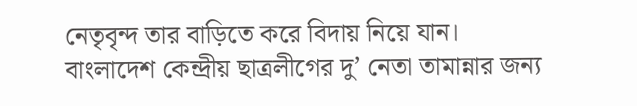নেতৃবৃন্দ তার বাড়িতে করে বিদায় নিয়ে যান।
বাংলাদেশ কেন্দ্রীয় ছাত্রলীগের দু’ নেতা তামান্নার জন্য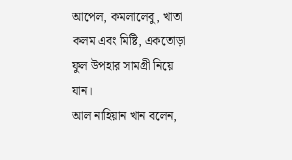আপেল, কমলালেবু, খাতা কলম এবং মিষ্টি, একতোড়া ফুল উপহার সামগ্রী নিয়ে যান।
আল নাহিয়ান খান বলেন,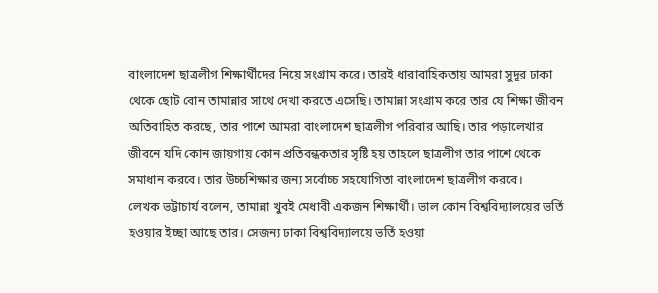বাংলাদেশ ছাত্রলীগ শিক্ষার্থীদের নিয়ে সংগ্রাম করে। তারই ধারাবাহিকতায় আমরা সুদূর ঢাকা থেকে ছোট বোন তামান্নার সাথে দেখা করতে এসেছি। তামান্না সংগ্রাম করে তার যে শিক্ষা জীবন অতিবাহিত করছে, তার পাশে আমরা বাংলাদেশ ছাত্রলীগ পরিবার আছি। তার পড়ালেখার জীবনে যদি কোন জায়গায় কোন প্রতিবন্ধকতার সৃষ্টি হয় তাহলে ছাত্রলীগ তার পাশে থেকে সমাধান করবে। তার উচ্চশিক্ষার জন্য সর্বোচ্চ সহযোগিতা বাংলাদেশ ছাত্রলীগ করবে।
লেখক ভট্টাচার্য বলেন, তামান্না খুবই মেধাবী একজন শিক্ষার্থী। ভাল কোন বিশ্ববিদ্যালয়ের ভর্তি হওয়ার ইচ্ছা আছে তার। সেজন্য ঢাকা বিশ্ববিদ্যালয়ে ভর্তি হওয়া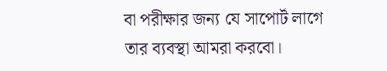বা পরীক্ষার জন্য যে সাপোর্ট লাগে তার ব্যবস্থা আমরা করবো।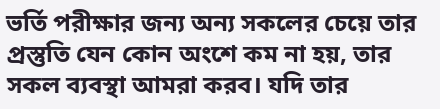ভর্তি পরীক্ষার জন্য অন্য সকলের চেয়ে তার প্রস্তুতি যেন কোন অংশে কম না হয়, তার সকল ব্যবস্থা আমরা করব। যদি তার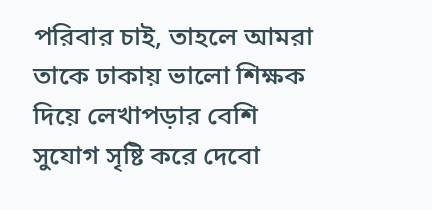পরিবার চাই, তাহলে আমরা তাকে ঢাকায় ভালো শিক্ষক দিয়ে লেখাপড়ার বেশি সুযোগ সৃষ্টি করে দেবো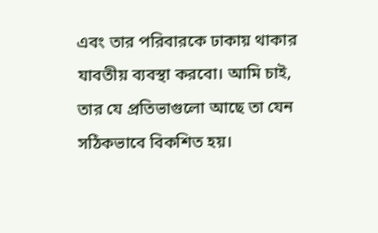এবং তার পরিবারকে ঢাকায় থাকার যাবতীয় ব্যবস্থা করবো। আমি চাই, তার যে প্রতিভাগুলো আছে তা যেন সঠিকভাবে বিকশিত হয়।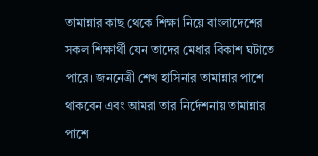তামান্নার কাছ থেকে শিক্ষা নিয়ে বাংলাদেশের সকল শিক্ষার্থী যেন তাদের মেধার বিকাশ ঘটাতে পারে। জননেত্রী শেখ হাসিনার তামান্নার পাশে থাকবেন এবং আমরা তার নির্দেশনায় তামান্নার পাশে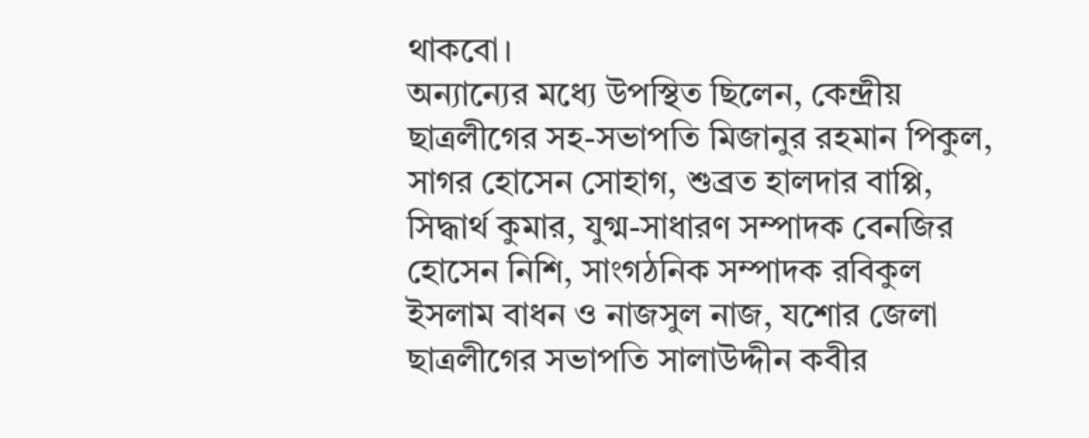থাকবো।
অন্যান্যের মধ্যে উপস্থিত ছিলেন, কেন্দ্রীয় ছাত্রলীগের সহ-সভাপতি মিজানুর রহমান পিকুল, সাগর হোসেন সোহাগ, শুব্রত হালদার বাপ্পি, সিদ্ধার্থ কুমার, যুগ্ম-সাধারণ সম্পাদক বেনজির হোসেন নিশি, সাংগঠনিক সম্পাদক রবিকুল ইসলাম বাধন ও নাজসুল নাজ, যশোর জেলা ছাত্রলীগের সভাপতি সালাউদ্দীন কবীর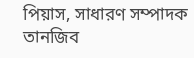পিয়াস, সাধারণ সম্পাদক তানজিব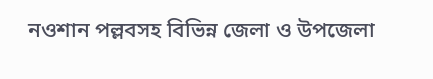নওশান পল্লবসহ বিভিন্ন জেলা ও উপজেলা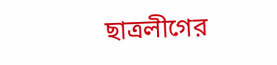ছাত্রলীগের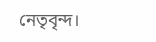নেতৃবৃন্দ।